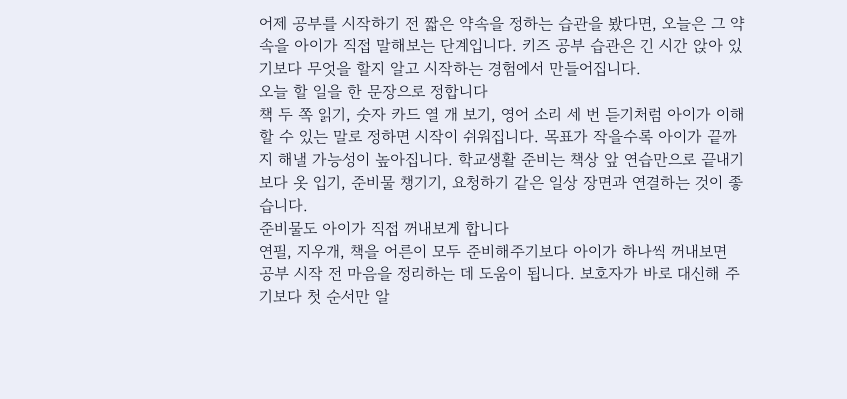어제 공부를 시작하기 전 짧은 약속을 정하는 습관을 봤다면, 오늘은 그 약속을 아이가 직접 말해보는 단계입니다. 키즈 공부 습관은 긴 시간 앉아 있기보다 무엇을 할지 알고 시작하는 경험에서 만들어집니다.
오늘 할 일을 한 문장으로 정합니다
책 두 쪽 읽기, 숫자 카드 열 개 보기, 영어 소리 세 번 듣기처럼 아이가 이해할 수 있는 말로 정하면 시작이 쉬워집니다. 목표가 작을수록 아이가 끝까지 해낼 가능성이 높아집니다. 학교생활 준비는 책상 앞 연습만으로 끝내기보다 옷 입기, 준비물 챙기기, 요청하기 같은 일상 장면과 연결하는 것이 좋습니다.
준비물도 아이가 직접 꺼내보게 합니다
연필, 지우개, 책을 어른이 모두 준비해주기보다 아이가 하나씩 꺼내보면 공부 시작 전 마음을 정리하는 데 도움이 됩니다. 보호자가 바로 대신해 주기보다 첫 순서만 알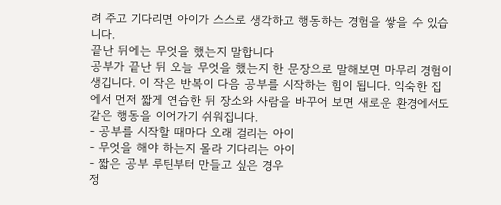려 주고 기다리면 아이가 스스로 생각하고 행동하는 경험을 쌓을 수 있습니다.
끝난 뒤에는 무엇을 했는지 말합니다
공부가 끝난 뒤 오늘 무엇을 했는지 한 문장으로 말해보면 마무리 경험이 생깁니다. 이 작은 반복이 다음 공부를 시작하는 힘이 됩니다. 익숙한 집에서 먼저 짧게 연습한 뒤 장소와 사람을 바꾸어 보면 새로운 환경에서도 같은 행동을 이어가기 쉬워집니다.
- 공부를 시작할 때마다 오래 걸리는 아이
- 무엇을 해야 하는지 몰라 기다리는 아이
- 짧은 공부 루틴부터 만들고 싶은 경우
정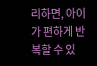리하면, 아이가 편하게 반복할 수 있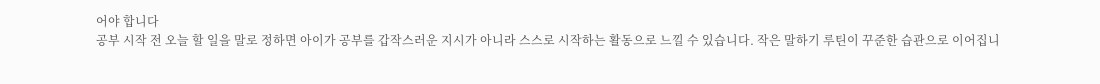어야 합니다
공부 시작 전 오늘 할 일을 말로 정하면 아이가 공부를 갑작스러운 지시가 아니라 스스로 시작하는 활동으로 느낄 수 있습니다. 작은 말하기 루틴이 꾸준한 습관으로 이어집니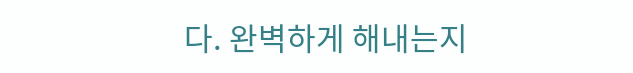다. 완벽하게 해내는지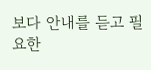보다 안내를 듣고 필요한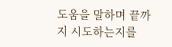도움을 말하며 끝까지 시도하는지를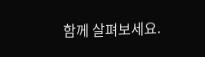함께 살펴보세요.